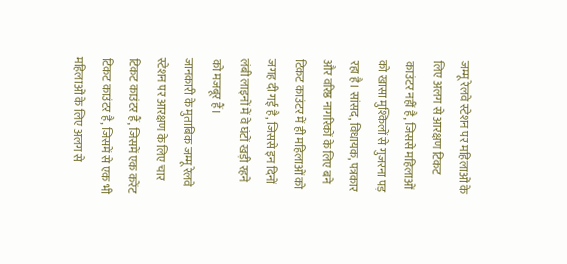जम्मू रेलवे स्टेशन पर महिलाओं के लिए अलग से आरक्षण टिकट काउंटर नहीं है, जिससे महिलाओं को खासा मुश्किलों से गुजरना पड़ रहा है। सांसद, विधायक, पत्रकार और वरिष्ठ नागरिकों के लिए बने टिकट काउंटर में ही महिलाओं को जगह दी गई है, जिससे इन दिनों लंबी लाइनों में वे घंटों खड़ी रहने को मजबूर हैं।
जानकारी के मुताबिक जम्मू रेलवे स्टेशन पर आरक्षण के लिए चार टिकट काउंटर हैं, जिसमें एक करेंट टिकट काउंटर है, जिसमें से एक भी महिलाओं के लिए अलग से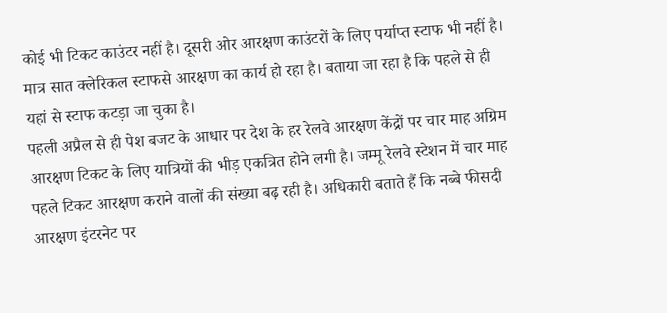कोई भी टिकट काउंटर नहीं है। दूसरी ओर आरक्षण काउंटरों के लिए पर्याप्त स्टाफ भी नहीं है। मात्र सात क्लेरिकल स्टाफसे आरक्षण का कार्य हो रहा है। बताया जा रहा है कि पहले से ही यहां से स्टाफ कटड़ा जा चुका है।
पहली अप्रैल से ही पेश बजट के आधार पर देश के हर रेलवे आरक्षण केंद्रों पर चार माह अग्रिम आरक्षण टिकट के लिए यात्रियों की भीड़ एकत्रित होने लगी है। जम्मू रेलवे स्टेशन में चार माह पहले टिकट आरक्षण कराने वालों की संख्या बढ़ रही है। अधिकारी बताते हैं कि नब्बे फीसदी आरक्षण इंटरनेट पर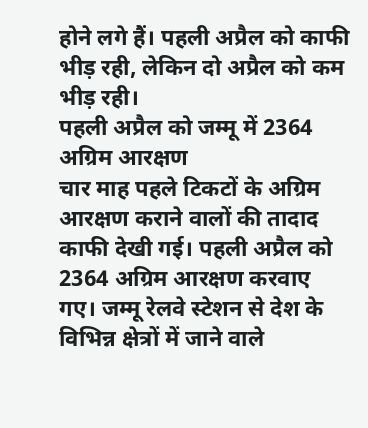होने लगे हैं। पहली अप्रैल को काफी भीड़ रही, लेकिन दो अप्रैल को कम भीड़ रही।
पहली अप्रैल को जम्मू में 2364 अग्रिम आरक्षण
चार माह पहले टिकटों के अग्रिम आरक्षण कराने वालों की तादाद काफी देखी गई। पहली अप्रैल को 2364 अग्रिम आरक्षण करवाए गए। जम्मू रेलवे स्टेशन से देश के विभिन्न क्षेत्रों में जाने वाले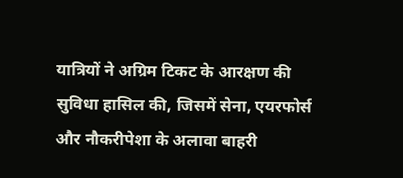यात्रियों ने अग्रिम टिकट के आरक्षण की सुविधा हासिल की, जिसमें सेना, एयरफोर्स और नौकरीपेशा के अलावा बाहरी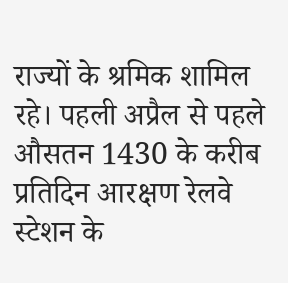राज्यों के श्रमिक शामिल रहे। पहली अप्रैल से पहले औसतन 1430 के करीब प्रतिदिन आरक्षण रेलवे स्टेशन के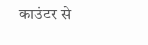काउंटर से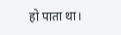हो पाता था।